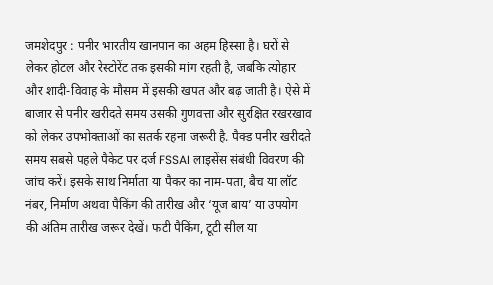जमशेदपुर : पनीर भारतीय खानपान का अहम हिस्सा है। घरों से लेकर होटल और रेस्टोरेंट तक इसकी मांग रहती है, जबकि त्योहार और शादी-विवाह के मौसम में इसकी खपत और बढ़ जाती है। ऐसे में बाजार से पनीर खरीदते समय उसकी गुणवत्ता और सुरक्षित रखरखाव को लेकर उपभोक्ताओं का सतर्क रहना जरूरी है. पैक्ड पनीर खरीदते समय सबसे पहले पैकेट पर दर्ज FSSAI लाइसेंस संबंधी विवरण की जांच करें। इसके साथ निर्माता या पैकर का नाम-पता, बैच या लॉट नंबर, निर्माण अथवा पैकिंग की तारीख और ‘यूज बाय’ या उपयोग की अंतिम तारीख जरूर देखें। फटी पैकिंग, टूटी सील या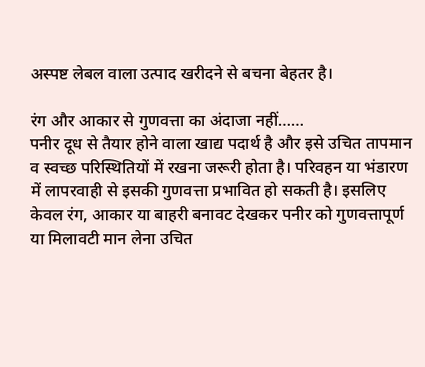अस्पष्ट लेबल वाला उत्पाद खरीदने से बचना बेहतर है।

रंग और आकार से गुणवत्ता का अंदाजा नहीं……
पनीर दूध से तैयार होने वाला खाद्य पदार्थ है और इसे उचित तापमान व स्वच्छ परिस्थितियों में रखना जरूरी होता है। परिवहन या भंडारण में लापरवाही से इसकी गुणवत्ता प्रभावित हो सकती है। इसलिए केवल रंग, आकार या बाहरी बनावट देखकर पनीर को गुणवत्तापूर्ण या मिलावटी मान लेना उचित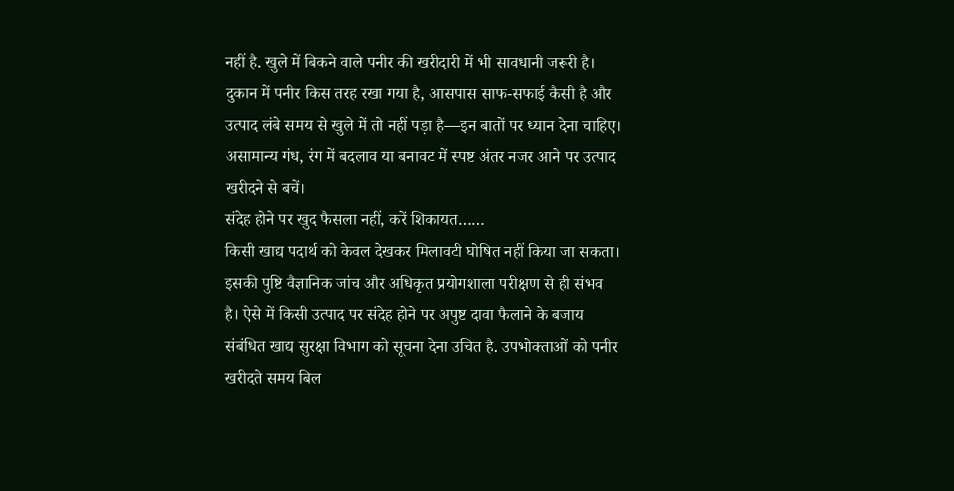नहीं है. खुले में बिकने वाले पनीर की खरीदारी में भी सावधानी जरूरी है। दुकान में पनीर किस तरह रखा गया है, आसपास साफ-सफाई कैसी है और उत्पाद लंबे समय से खुले में तो नहीं पड़ा है—इन बातों पर ध्यान देना चाहिए। असामान्य गंध, रंग में बदलाव या बनावट में स्पष्ट अंतर नजर आने पर उत्पाद खरीदने से बचें।
संदेह होने पर खुद फैसला नहीं, करें शिकायत……
किसी खाद्य पदार्थ को केवल देखकर मिलावटी घोषित नहीं किया जा सकता। इसकी पुष्टि वैज्ञानिक जांच और अधिकृत प्रयोगशाला परीक्षण से ही संभव है। ऐसे में किसी उत्पाद पर संदेह होने पर अपुष्ट दावा फैलाने के बजाय संबंधित खाद्य सुरक्षा विभाग को सूचना देना उचित है. उपभोक्ताओं को पनीर खरीदते समय बिल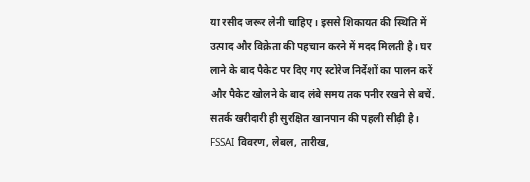या रसीद जरूर लेनी चाहिए। इससे शिकायत की स्थिति में उत्पाद और विक्रेता की पहचान करने में मदद मिलती है। घर लाने के बाद पैकेट पर दिए गए स्टोरेज निर्देशों का पालन करें और पैकेट खोलने के बाद लंबे समय तक पनीर रखने से बचें. सतर्क खरीदारी ही सुरक्षित खानपान की पहली सीढ़ी है। FSSAI विवरण, लेबल, तारीख,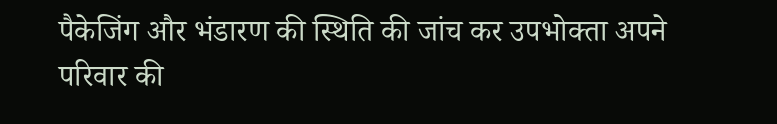पैकेजिंग और भंडारण की स्थिति की जांच कर उपभोक्ता अपने परिवार की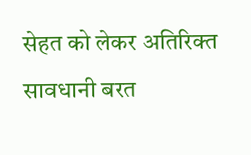सेहत को लेकर अतिरिक्त सावधानी बरत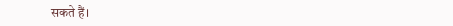सकते हैं।